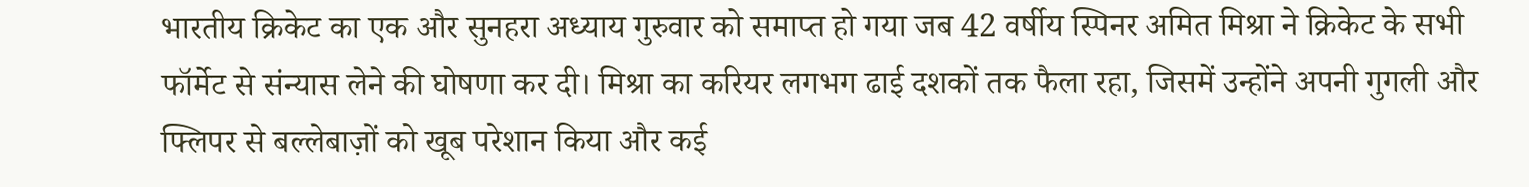भारतीय क्रिकेट का एक और सुनहरा अध्याय गुरुवार को समाप्त हो गया जब 42 वर्षीय स्पिनर अमित मिश्रा ने क्रिकेट के सभी फॉर्मेट से संन्यास लेने की घोषणा कर दी। मिश्रा का करियर लगभग ढाई दशकों तक फैला रहा, जिसमें उन्होंने अपनी गुगली और फ्लिपर से बल्लेबाज़ों को खूब परेशान किया और कई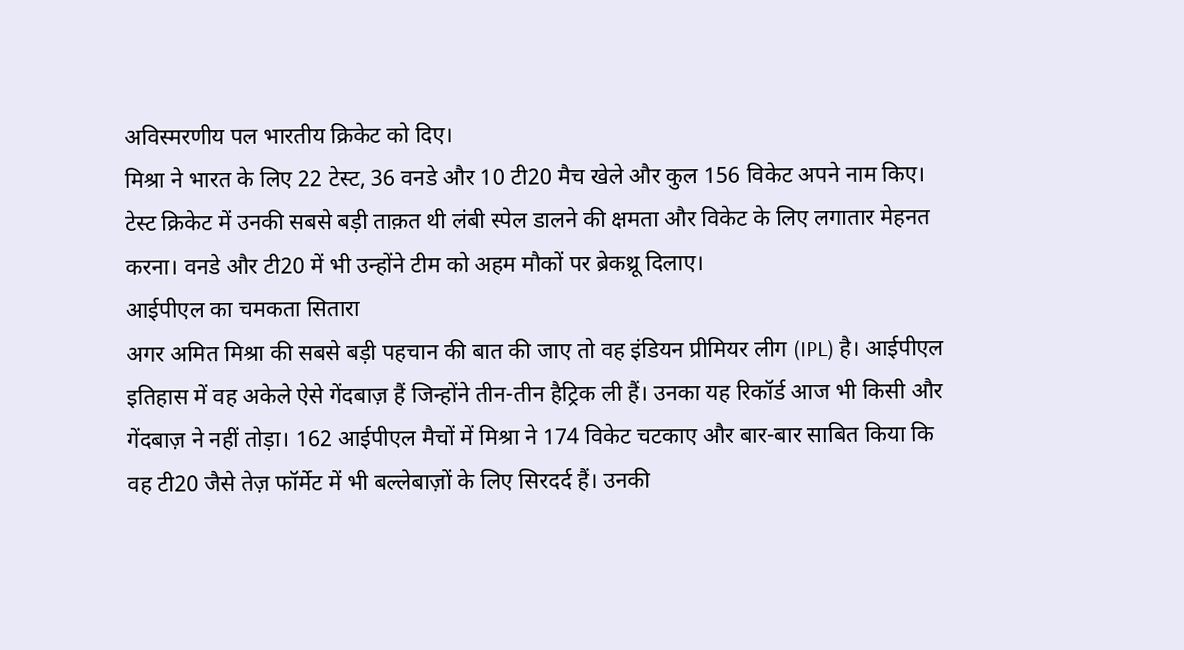अविस्मरणीय पल भारतीय क्रिकेट को दिए।
मिश्रा ने भारत के लिए 22 टेस्ट, 36 वनडे और 10 टी20 मैच खेले और कुल 156 विकेट अपने नाम किए। टेस्ट क्रिकेट में उनकी सबसे बड़ी ताक़त थी लंबी स्पेल डालने की क्षमता और विकेट के लिए लगातार मेहनत करना। वनडे और टी20 में भी उन्होंने टीम को अहम मौकों पर ब्रेकथ्रू दिलाए।
आईपीएल का चमकता सितारा
अगर अमित मिश्रा की सबसे बड़ी पहचान की बात की जाए तो वह इंडियन प्रीमियर लीग (IPL) है। आईपीएल इतिहास में वह अकेले ऐसे गेंदबाज़ हैं जिन्होंने तीन-तीन हैट्रिक ली हैं। उनका यह रिकॉर्ड आज भी किसी और गेंदबाज़ ने नहीं तोड़ा। 162 आईपीएल मैचों में मिश्रा ने 174 विकेट चटकाए और बार-बार साबित किया कि वह टी20 जैसे तेज़ फॉर्मेट में भी बल्लेबाज़ों के लिए सिरदर्द हैं। उनकी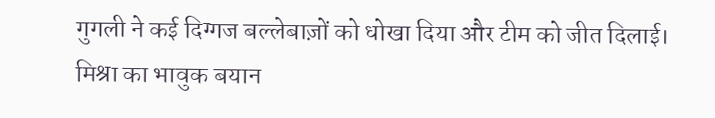गुगली ने कई दिग्गज बल्लेबाज़ों को धोखा दिया और टीम को जीत दिलाई।
मिश्रा का भावुक बयान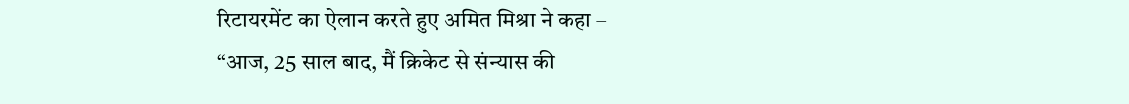रिटायरमेंट का ऐलान करते हुए अमित मिश्रा ने कहा –
“आज, 25 साल बाद, मैं क्रिकेट से संन्यास की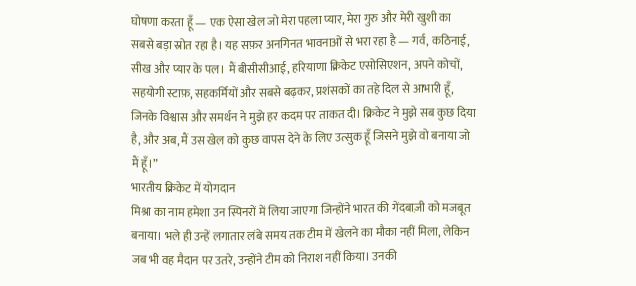घोषणा करता हूँ — एक ऐसा खेल जो मेरा पहला प्यार, मेरा गुरु और मेरी खुशी का सबसे बड़ा स्रोत रहा है। यह सफ़र अनगिनत भावनाओं से भरा रहा है — गर्व, कठिनाई, सीख और प्यार के पल। मैं बीसीसीआई, हरियाणा क्रिकेट एसोसिएशन, अपने कोचों, सहयोगी स्टाफ़, सहकर्मियों और सबसे बढ़कर, प्रशंसकों का तहे दिल से आभारी हूँ, जिनके विश्वास और समर्थन ने मुझे हर कदम पर ताकत दी। क्रिकेट ने मुझे सब कुछ दिया है, और अब, मैं उस खेल को कुछ वापस देने के लिए उत्सुक हूँ जिसने मुझे वो बनाया जो मैं हूँ।”
भारतीय क्रिकेट में योगदान
मिश्रा का नाम हमेशा उन स्पिनरों में लिया जाएगा जिन्होंने भारत की गेंदबाज़ी को मजबूत बनाया। भले ही उन्हें लगातार लंबे समय तक टीम में खेलने का मौका नहीं मिला, लेकिन जब भी वह मैदान पर उतरे, उन्होंने टीम को निराश नहीं किया। उनकी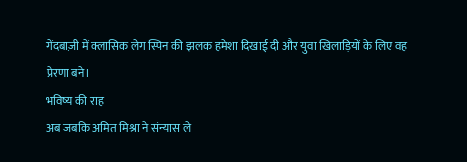गेंदबाज़ी में क्लासिक लेग स्पिन की झलक हमेशा दिखाई दी और युवा खिलाड़ियों के लिए वह प्रेरणा बने।
भविष्य की राह
अब जबकि अमित मिश्रा ने संन्यास ले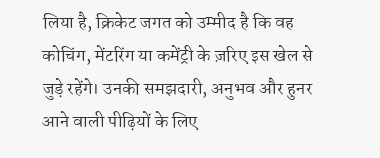लिया है, क्रिकेट जगत को उम्मीद है कि वह कोचिंग, मेंटरिंग या कमेंट्री के ज़रिए इस खेल से जुड़े रहेंगे। उनकी समझदारी, अनुभव और हुनर आने वाली पीढ़ियों के लिए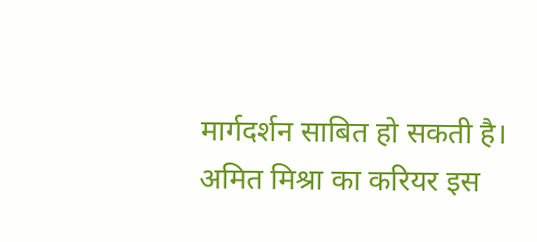मार्गदर्शन साबित हो सकती है।
अमित मिश्रा का करियर इस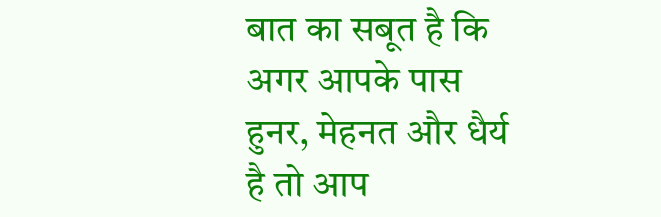बात का सबूत है कि अगर आपके पास हुनर, मेहनत और धैर्य है तो आप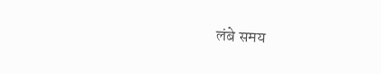लंबे समय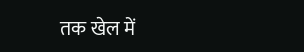तक खेल में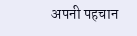अपनी पहचान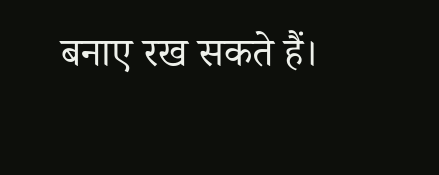बनाए रख सकते हैं।